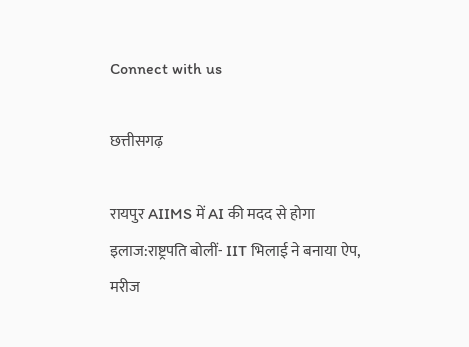Connect with us

छत्तीसगढ़

रायपुर AIIMS में AI की मदद से होगा इलाज:राष्ट्रपति बोलीं- IIT भिलाई ने बनाया ऐप, मरीज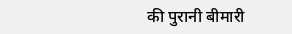की पुरानी बीमारी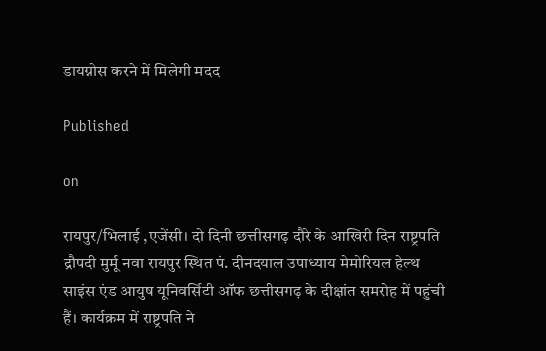डायग्नोस करने में मिलेगी मदद

Published

on

रायपुर/भिलाई ,एजेंसी। दो दिनी छत्तीसगढ़ दौरे के आखिरी दिन राष्ट्रपति द्रौपदी मुर्मू नवा रायपुर स्थित पं. दीनदयाल उपाध्याय मेमोरियल हेल्थ साइंस एंड आयुष यूनिवर्सिटी ऑफ छत्तीसगढ़ के दीक्षांत समरोह में पहुंची हैं। कार्यक्रम में राष्ट्रपति ने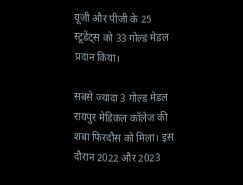यूजी और पीजी के 25 स्टूडेंट्स को 33 गोल्ड मेडल प्रदान किया।

सबसे ज्यादा 3 गोल्ड मेडल रायपुर मेडिकल कॉलेज की शबा फिरदौस को मिला। इस दौरान 2022 और 2023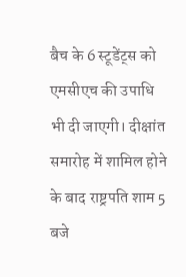बैच के 6 स्टूडेंट्स को एमसीएच की उपाधि भी दी जाएगी। दीक्षांत समारोह में शामिल होने के बाद राष्ट्रपति शाम 5 बजे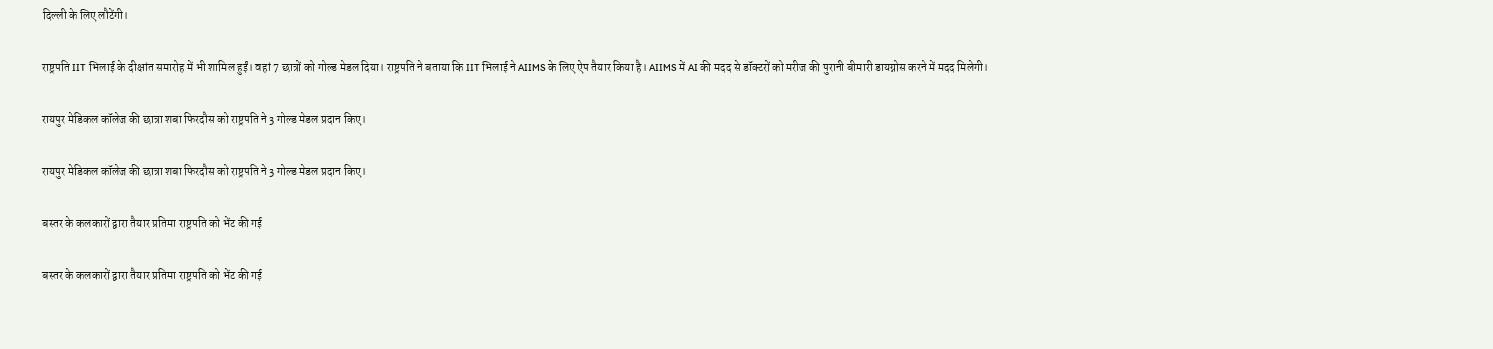दिल्ली के लिए लौटेंगी।

राष्ट्रपति IIT भिलाई के दीक्षांत समारोह में भी शामिल हुईं। वहां 7 छात्रों को गोल्ड मेडल दिया। राष्ट्रपति ने बताया कि IIT भिलाई ने AIIMS के लिए ऐप तैयार किया है। AIIMS में AI की मदद से डॉक्टरों को मरीज की पुरानी बीमारी डायग्नोस करने में मदद मिलेगी।

रायपुर मेडिकल कॉलेज की छात्रा शबा फिरदौस को राष्ट्रपति ने 3 गोल्ड मेडल प्रदान किए।

रायपुर मेडिकल कॉलेज की छात्रा शबा फिरदौस को राष्ट्रपति ने 3 गोल्ड मेडल प्रदान किए।

बस्तर के कलकारों द्वारा तैयार प्रतिमा राष्ट्रपति को भेंट की गई

बस्तर के कलकारों द्वारा तैयार प्रतिमा राष्ट्रपति को भेंट की गई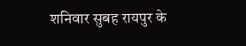शनिवार सुबह रायपुर के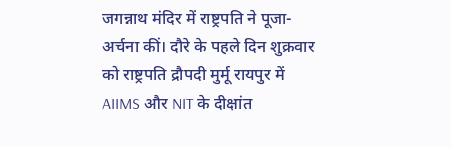जगन्नाथ मंदिर में राष्ट्रपति ने पूजा-अर्चना कीं। दौरे के पहले दिन शुक्रवार को राष्ट्रपति द्रौपदी मुर्मू रायपुर में AIIMS और NIT के दीक्षांत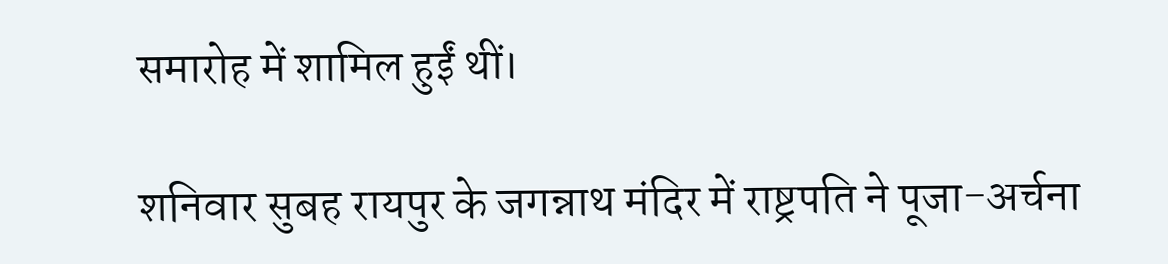समारोह में शामिल हुईं थीं।

शनिवार सुबह रायपुर के जगन्नाथ मंदिर में राष्ट्रपति ने पूजा-अर्चना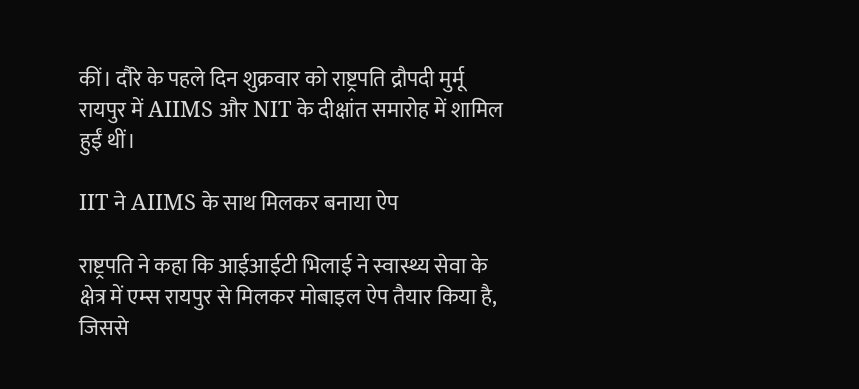कीं। दौरे के पहले दिन शुक्रवार को राष्ट्रपति द्रौपदी मुर्मू रायपुर में AIIMS और NIT के दीक्षांत समारोह में शामिल हुईं थीं।

IIT ने AIIMS के साथ मिलकर बनाया ऐप

राष्ट्रपति ने कहा कि आईआईटी भिलाई ने स्वास्थ्य सेवा के क्षेत्र में एम्स रायपुर से मिलकर मोबाइल ऐप तैयार किया है, जिससे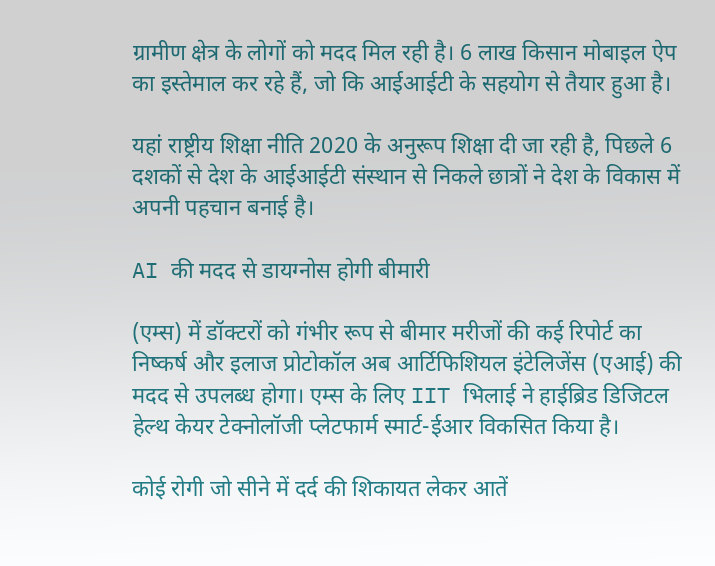ग्रामीण क्षेत्र के लोगों को मदद मिल रही है। 6 लाख किसान मोबाइल ऐप का इस्तेमाल कर रहे हैं, जो कि आईआईटी के सहयोग से तैयार हुआ है।

यहां राष्ट्रीय शिक्षा नीति 2020 के अनुरूप शिक्षा दी जा रही है, पिछले 6 दशकों से देश के आईआईटी संस्थान से निकले छात्रों ने देश के विकास में अपनी पहचान बनाई है।

AI की मदद से डायग्नोस होगी बीमारी

(एम्स) में डॉक्टरों को गंभीर रूप से बीमार मरीजों की कई रिपोर्ट का निष्कर्ष और इलाज प्रोटोकॉल अब आर्टिफिशियल इंटेलिजेंस (एआई) की मदद से उपलब्ध होगा। एम्स के लिए IIT भिलाई ने हाईब्रिड डिजिटल हेल्थ केयर टेक्नोलॉजी प्लेटफार्म स्मार्ट-ईआर विकसित किया है।

कोई रोगी जो सीने में दर्द की शिकायत लेकर आतें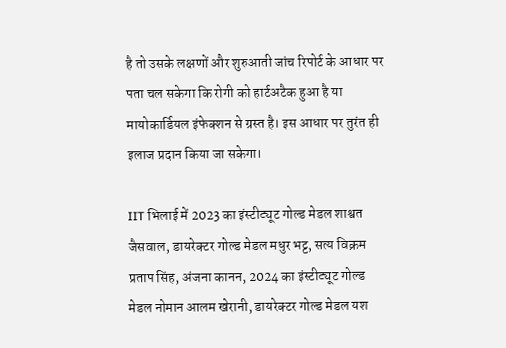है तो उसके लक्षणों और शुरुआती जांच रिपोर्ट के आधार पर पता चल सकेगा कि रोगी को हार्टअटैक हुआ है या मायोकार्डियल इंफेक्शन से ग्रस्त है। इस आधार पर तुरंत ही इलाज प्रदान किया जा सकेगा।

IIT भिलाई में 2023 का इंस्टीट्यूट गोल्ड मेडल शाश्वत जैसवाल, डायरेक्टर गोल्ड मेडल मधुर भट्ट, सत्य विक्रम प्रताप सिंह, अंजना कानन, 2024 का इंस्टीट्यूट गोल्ड मेडल नोमान आलम खेरानी, डायरेक्टर गोल्ड मेडल यश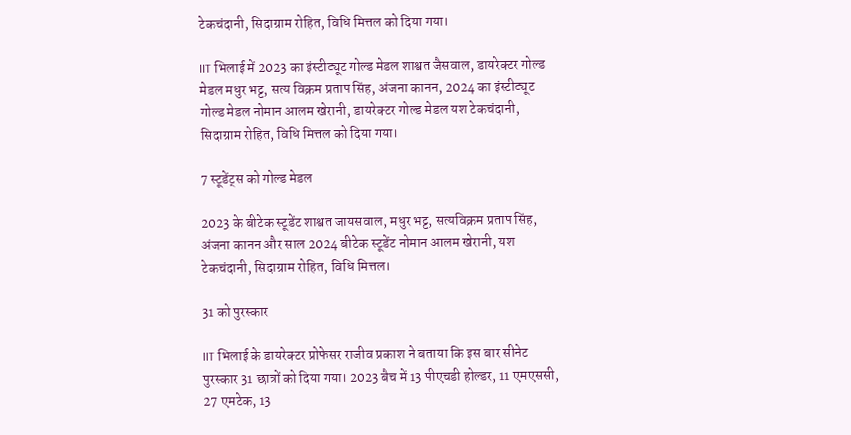टेकचंदानी, सिदाग्राम रोहित, विधि मित्तल को दिया गया।

IIT भिलाई में 2023 का इंस्टीट्यूट गोल्ड मेडल शाश्वत जैसवाल, डायरेक्टर गोल्ड मेडल मधुर भट्ट, सत्य विक्रम प्रताप सिंह, अंजना कानन, 2024 का इंस्टीट्यूट गोल्ड मेडल नोमान आलम खेरानी, डायरेक्टर गोल्ड मेडल यश टेकचंदानी, सिदाग्राम रोहित, विधि मित्तल को दिया गया।

7 स्टूडेंट्स को गोल्ड मेडल

2023 के बीटेक स्टूडेंट शाश्वत जायसवाल, मधुर भट्ट, सत्यविक्रम प्रताप सिंह, अंजना कानन और साल 2024 बीटेक स्टूडेंट नोमान आलम खेरानी, यश टेकचंदानी, सिदाग्राम रोहित, विधि मित्तल।

31 को पुरस्कार

IIT भिलाई के डायरेक्टर प्रोफेसर राजीव प्रकाश ने बताया कि इस बार सीनेट पुरस्कार 31 छात्रों को दिया गया। 2023 बैच में 13 पीएचडी होल्डर, 11 एमएससी, 27 एमटेक, 13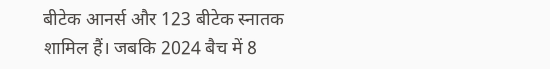बीटेक आनर्स और 123 बीटेक स्नातक शामिल हैं। जबकि 2024 बैच में 8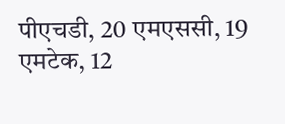पीएचडी, 20 एमएससी, 19 एमटेक, 12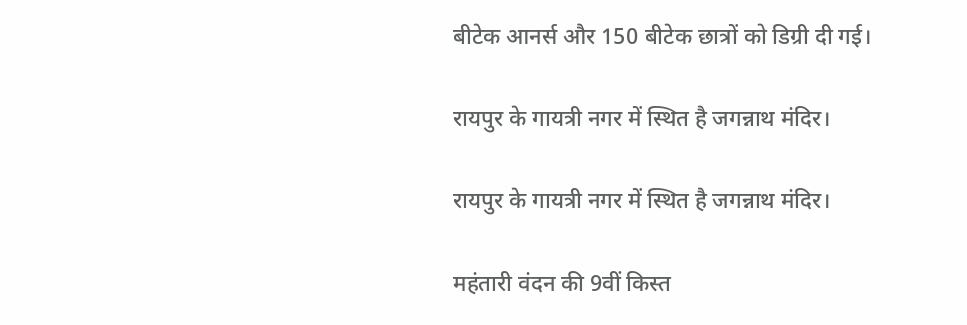बीटेक आनर्स और 150 बीटेक छात्रों को डिग्री दी गई।

रायपुर के गायत्री नगर में स्थित है जगन्नाथ मंदिर।

रायपुर के गायत्री नगर में स्थित है जगन्नाथ मंदिर।

महंतारी वंदन की 9वीं किस्त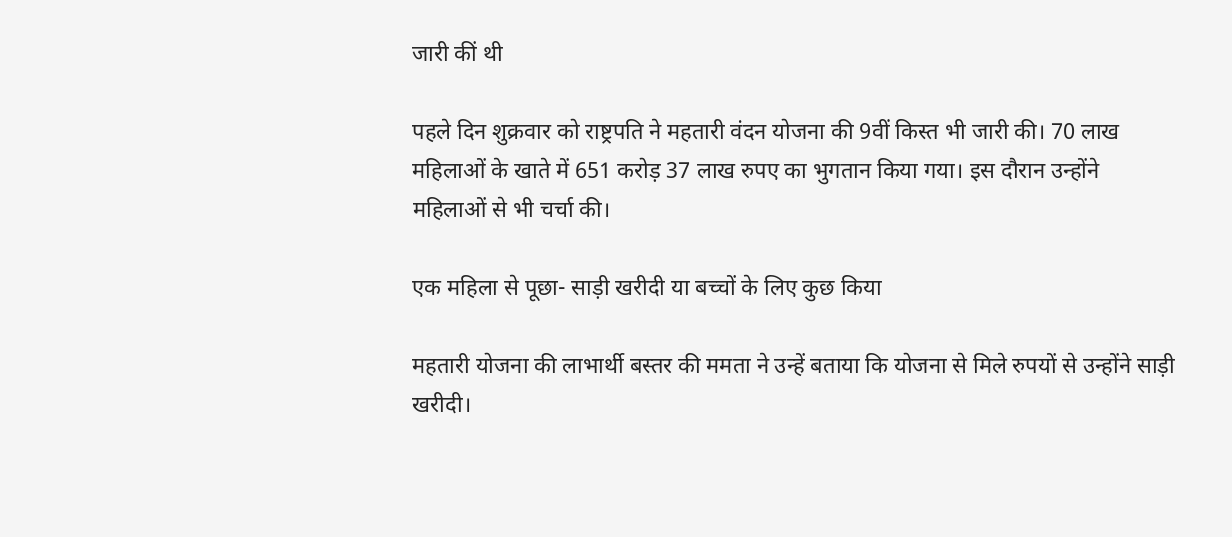जारी कीं थी

पहले दिन शुक्रवार को राष्ट्रपति ने महतारी वंदन योजना की 9वीं किस्त भी जारी की। 70 लाख महिलाओं के खाते में 651 करोड़ 37 लाख रुपए का भुगतान किया गया। इस दौरान उन्होंने महिलाओं से भी चर्चा की।

एक महिला से पूछा- साड़ी खरीदी या बच्चों के लिए कुछ किया

महतारी योजना की लाभार्थी बस्तर की ममता ने उन्हें बताया कि योजना से मिले रुपयों से उन्होंने साड़ी खरीदी।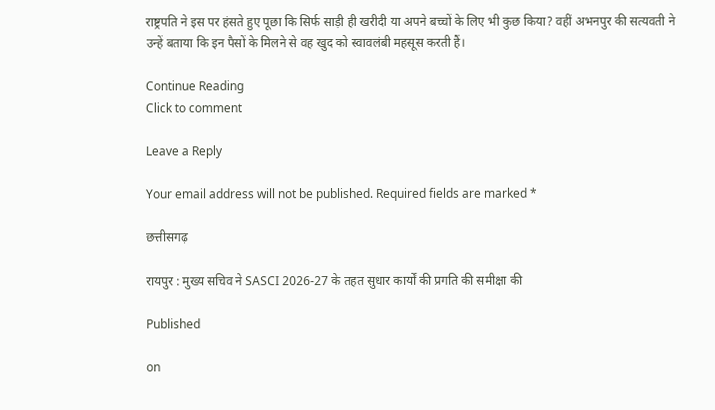राष्ट्रपति ने इस पर हंसते हुए पूछा कि सिर्फ साड़ी ही खरीदी या अपने बच्चों के लिए भी कुछ किया? वहीं अभनपुर की सत्यवती ने उन्हें बताया कि इन पैसों के मिलने से वह खुद को स्वावलंबी महसूस करती हैं।

Continue Reading
Click to comment

Leave a Reply

Your email address will not be published. Required fields are marked *

छत्तीसगढ़

रायपुर : मुख्य सचिव ने SASCI 2026-27 के तहत सुधार कार्यों की प्रगति की समीक्षा की

Published

on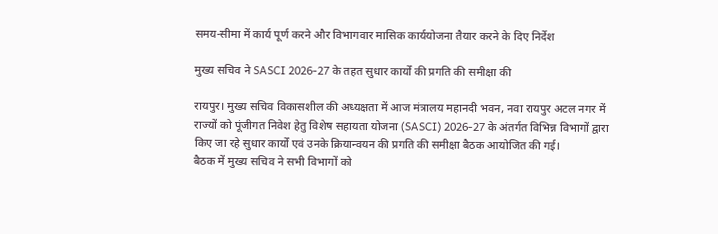समय-सीमा में कार्य पूर्ण करने और विभागवार मासिक कार्ययोजना तैयार करने के दिए निर्देश

मुख्य सचिव ने SASCI 2026-27 के तहत सुधार कार्यों की प्रगति की समीक्षा की

रायपुर। मुख्य सचिव विकासशील की अध्यक्षता में आज मंत्रालय महानदी भवन, नवा रायपुर अटल नगर में राज्यों को पूंजीगत निवेश हेतु विशेष सहायता योजना (SASCI) 2026-27 के अंतर्गत विभिन्न विभागों द्वारा किए जा रहे सुधार कार्यों एवं उनके क्रियान्वयन की प्रगति की समीक्षा बैठक आयोजित की गई।
बैठक में मुख्य सचिव ने सभी विभागों को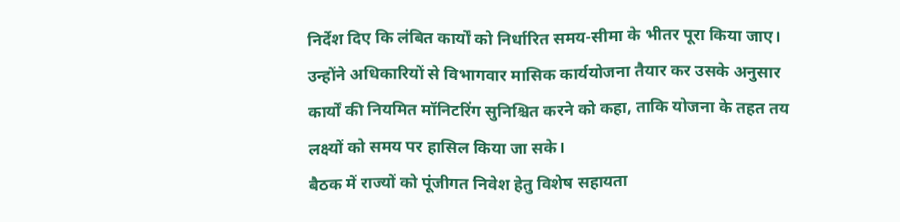निर्देश दिए कि लंबित कार्यों को निर्धारित समय-सीमा के भीतर पूरा किया जाए। उन्होंने अधिकारियों से विभागवार मासिक कार्ययोजना तैयार कर उसके अनुसार कार्यों की नियमित मॉनिटरिंग सुनिश्चित करने को कहा, ताकि योजना के तहत तय लक्ष्यों को समय पर हासिल किया जा सके।
बैठक में राज्यों को पूंजीगत निवेश हेतु विशेष सहायता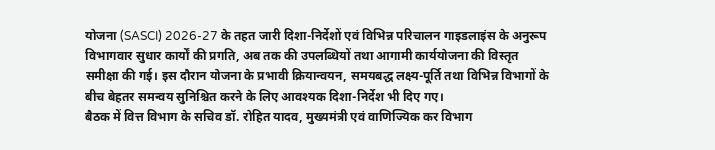योजना (SASCI) 2026-27 के तहत जारी दिशा-निर्देशों एवं विभिन्न परिचालन गाइडलाइंस के अनुरूप विभागवार सुधार कार्यों की प्रगति, अब तक की उपलब्धियों तथा आगामी कार्ययोजना की विस्तृत समीक्षा की गई। इस दौरान योजना के प्रभावी क्रियान्वयन, समयबद्ध लक्ष्य-पूर्ति तथा विभिन्न विभागों के बीच बेहतर समन्वय सुनिश्चित करने के लिए आवश्यक दिशा-निर्देश भी दिए गए।
बैठक में वित्त विभाग के सचिव डॉ. रोहित यादव, मुख्यमंत्री एवं वाणिज्यिक कर विभाग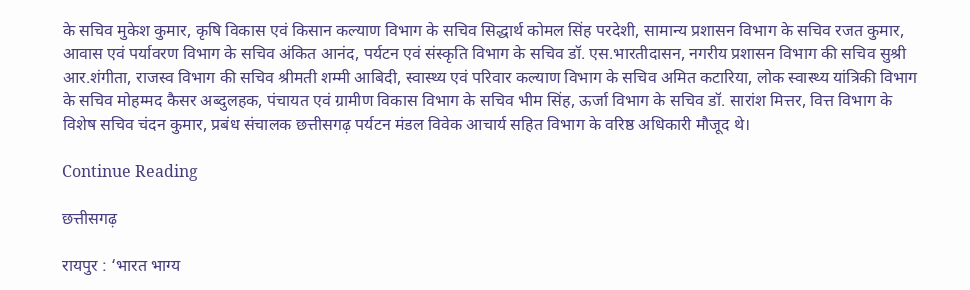के सचिव मुकेश कुमार, कृषि विकास एवं किसान कल्याण विभाग के सचिव सिद्धार्थ कोमल सिंह परदेशी, सामान्य प्रशासन विभाग के सचिव रजत कुमार, आवास एवं पर्यावरण विभाग के सचिव अंकित आनंद, पर्यटन एवं संस्कृति विभाग के सचिव डॉ. एस.भारतीदासन, नगरीय प्रशासन विभाग की सचिव सुश्री आर.शंगीता, राजस्व विभाग की सचिव श्रीमती शम्मी आबिदी, स्वास्थ्य एवं परिवार कल्याण विभाग के सचिव अमित कटारिया, लोक स्वास्थ्य यांत्रिकी विभाग के सचिव मोहम्मद कैसर अब्दुलहक, पंचायत एवं ग्रामीण विकास विभाग के सचिव भीम सिंह, ऊर्जा विभाग के सचिव डॉ. सारांश मित्तर, वित्त विभाग के विशेष सचिव चंदन कुमार, प्रबंध संचालक छत्तीसगढ़ पर्यटन मंडल विवेक आचार्य सहित विभाग के वरिष्ठ अधिकारी मौजूद थे।

Continue Reading

छत्तीसगढ़

रायपुर : ‘भारत भाग्य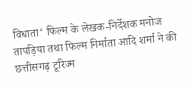विधाता‘ फिल्म के लेखक-निर्देशक मनोज तापड़िया तथा फिल्म निर्माता आदि शर्मा ने की छत्तीसगढ़ टूरिज्म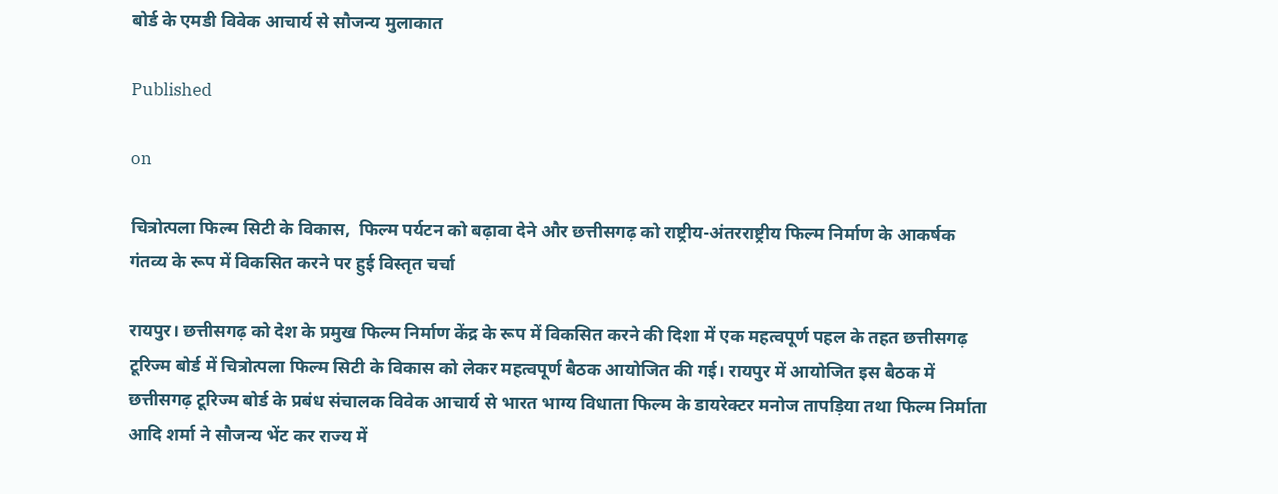बोर्ड के एमडी विवेक आचार्य से सौजन्य मुलाकात

Published

on

चित्रोत्पला फिल्म सिटी के विकास,  फिल्म पर्यटन को बढ़ावा देने और छत्तीसगढ़ को राष्ट्रीय-अंतरराष्ट्रीय फिल्म निर्माण के आकर्षक गंतव्य के रूप में विकसित करने पर हुई विस्तृत चर्चा

रायपुर। छत्तीसगढ़ को देश के प्रमुख फिल्म निर्माण केंद्र के रूप में विकसित करने की दिशा में एक महत्वपूर्ण पहल के तहत छत्तीसगढ़ टूरिज्म बोर्ड में चित्रोत्पला फिल्म सिटी के विकास को लेकर महत्वपूर्ण बैठक आयोजित की गई। रायपुर में आयोजित इस बैठक में छत्तीसगढ़ टूरिज्म बोर्ड के प्रबंध संचालक विवेक आचार्य से भारत भाग्य विधाता फिल्म के डायरेक्टर मनोज तापड़िया तथा फिल्म निर्माता आदि शर्मा ने सौजन्य भेंट कर राज्य में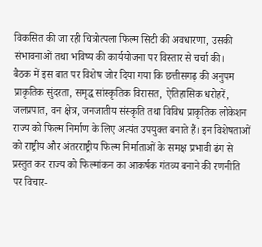विकसित की जा रही चित्रोत्पला फिल्म सिटी की अवधारणा, उसकी संभावनाओं तथा भविष्य की कार्ययोजना पर विस्तार से चर्चा की।
बैठक में इस बात पर विशेष जोर दिया गया कि छत्तीसगढ़ की अनुपम प्राकृतिक सुंदरता, समृद्ध सांस्कृतिक विरासत, ऐतिहासिक धरोहरें, जलप्रपात, वन क्षेत्र, जनजातीय संस्कृति तथा विविध प्राकृतिक लोकेशन राज्य को फिल्म निर्माण के लिए अत्यंत उपयुक्त बनाते हैं। इन विशेषताओं को राष्ट्रीय और अंतरराष्ट्रीय फिल्म निर्माताओं के समक्ष प्रभावी ढंग से प्रस्तुत कर राज्य को फिल्मांकन का आकर्षक गंतव्य बनाने की रणनीति पर विचार-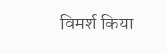विमर्श किया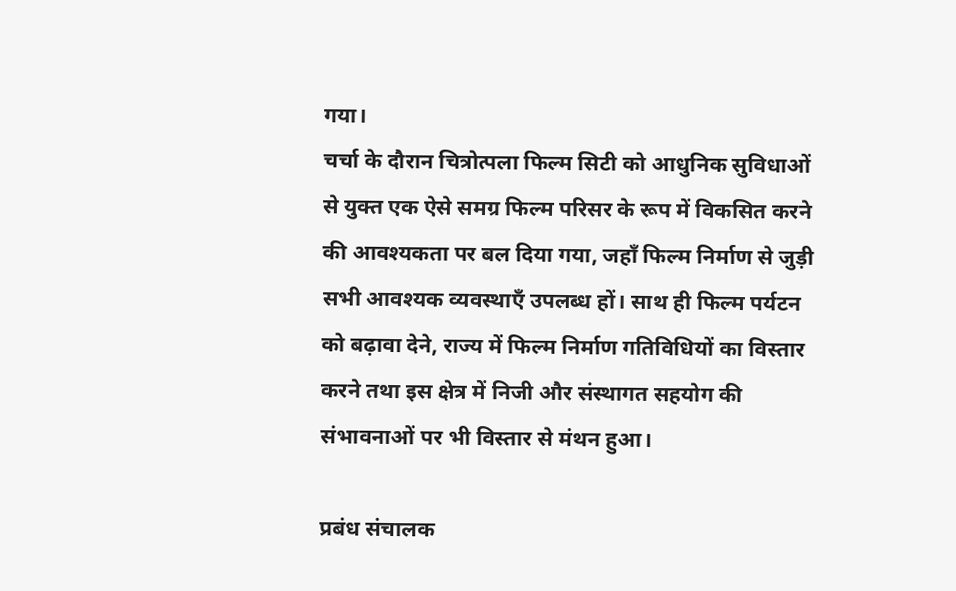गया।
चर्चा के दौरान चित्रोत्पला फिल्म सिटी को आधुनिक सुविधाओं से युक्त एक ऐसे समग्र फिल्म परिसर के रूप में विकसित करने की आवश्यकता पर बल दिया गया, जहाँ फिल्म निर्माण से जुड़ी सभी आवश्यक व्यवस्थाएँ उपलब्ध हों। साथ ही फिल्म पर्यटन को बढ़ावा देने, राज्य में फिल्म निर्माण गतिविधियों का विस्तार करने तथा इस क्षेत्र में निजी और संस्थागत सहयोग की संभावनाओं पर भी विस्तार से मंथन हुआ।

प्रबंध संचालक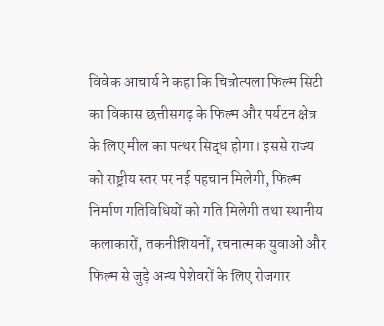विवेक आचार्य ने कहा कि चित्रोत्पला फिल्म सिटी का विकास छत्तीसगढ़ के फिल्म और पर्यटन क्षेत्र के लिए मील का पत्थर सिद्ध होगा। इससे राज्य को राष्ट्रीय स्तर पर नई पहचान मिलेगी, फिल्म निर्माण गतिविधियों को गति मिलेगी तथा स्थानीय कलाकारों, तकनीशियनों, रचनात्मक युवाओं और फिल्म से जुड़े अन्य पेशेवरों के लिए रोजगार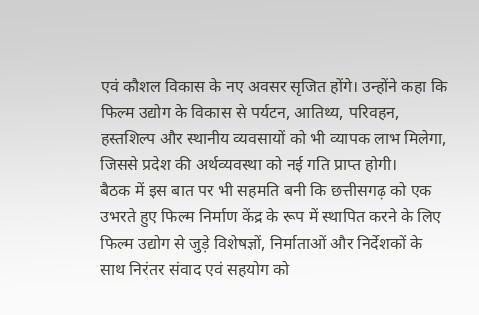एवं कौशल विकास के नए अवसर सृजित होंगे। उन्होंने कहा कि फिल्म उद्योग के विकास से पर्यटन, आतिथ्य, परिवहन, हस्तशिल्प और स्थानीय व्यवसायों को भी व्यापक लाभ मिलेगा, जिससे प्रदेश की अर्थव्यवस्था को नई गति प्राप्त होगी।
बैठक में इस बात पर भी सहमति बनी कि छत्तीसगढ़ को एक उभरते हुए फिल्म निर्माण केंद्र के रूप में स्थापित करने के लिए फिल्म उद्योग से जुड़े विशेषज्ञों, निर्माताओं और निर्देशकों के साथ निरंतर संवाद एवं सहयोग को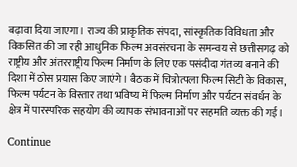बढ़ावा दिया जाएगा। राज्य की प्राकृतिक संपदा, सांस्कृतिक विविधता और विकसित की जा रही आधुनिक फिल्म अवसंरचना के समन्वय से छत्तीसगढ़ को राष्ट्रीय और अंतरराष्ट्रीय फिल्म निर्माण के लिए एक पसंदीदा गंतव्य बनाने की दिशा में ठोस प्रयास किए जाएंगे। बैठक में चित्रोत्पला फिल्म सिटी के विकास, फिल्म पर्यटन के विस्तार तथा भविष्य में फिल्म निर्माण और पर्यटन संवर्धन के क्षेत्र में पारस्परिक सहयोग की व्यापक संभावनाओं पर सहमति व्यक्त की गई।

Continue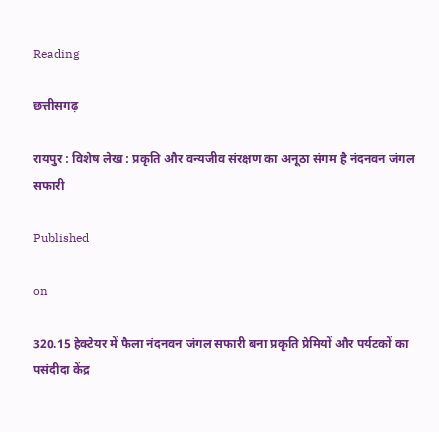Reading

छत्तीसगढ़

रायपुर : विशेष लेख : प्रकृति और वन्यजीव संरक्षण का अनूठा संगम है नंदनवन जंगल सफारी

Published

on

320.15 हेक्टेयर में फैला नंदनवन जंगल सफारी बना प्रकृति प्रेमियों और पर्यटकों का पसंदीदा केंद्र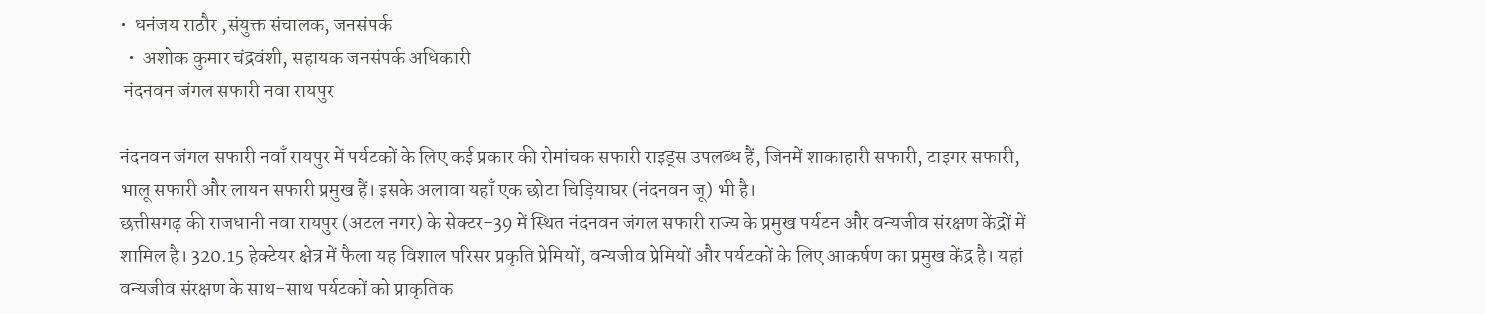•  धनंजय राठौर ,संयुक्त संचालक, जनसंपर्क
  •  अशोक कुमार चंद्रवंशी, सहायक जनसंपर्क अधिकारी
 नंदनवन जंगल सफारी नवा रायपुर

नंदनवन जंगल सफारी नवाँ रायपुर में पर्यटकों के लिए कई प्रकार की रोमांचक सफारी राइड्स उपलब्ध हैं, जिनमें शाकाहारी सफारी, टाइगर सफारी, भालू सफारी और लायन सफारी प्रमुख हैं। इसके अलावा यहाँ एक छोटा चिड़ियाघर (नंदनवन जू) भी है।
छत्तीसगढ़ की राजधानी नवा रायपुर (अटल नगर) के सेक्टर-39 में स्थित नंदनवन जंगल सफारी राज्य के प्रमुख पर्यटन और वन्यजीव संरक्षण केंद्रों में शामिल है। 320.15 हेक्टेयर क्षेत्र में फैला यह विशाल परिसर प्रकृति प्रेमियों, वन्यजीव प्रेमियों और पर्यटकों के लिए आकर्षण का प्रमुख केंद्र है। यहां वन्यजीव संरक्षण के साथ-साथ पर्यटकों को प्राकृतिक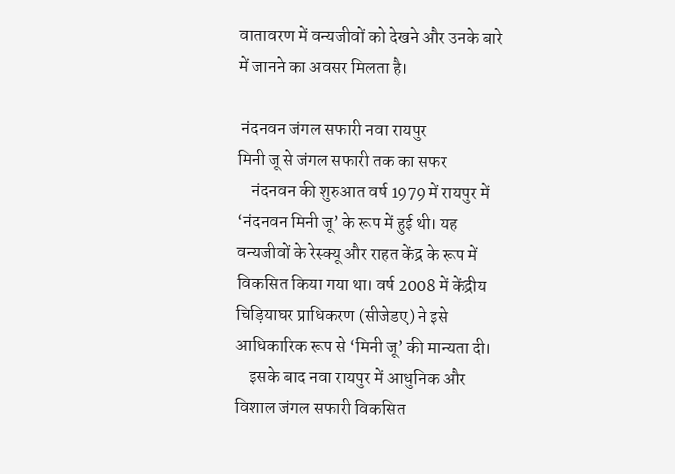वातावरण में वन्यजीवों को देखने और उनके बारे में जानने का अवसर मिलता है।

 नंदनवन जंगल सफारी नवा रायपुर
मिनी जू से जंगल सफारी तक का सफर
    नंदनवन की शुरुआत वर्ष 1979 में रायपुर में ‘नंदनवन मिनी जू’ के रूप में हुई थी। यह वन्यजीवों के रेस्क्यू और राहत केंद्र के रूप में विकसित किया गया था। वर्ष 2008 में केंद्रीय चिड़ियाघर प्राधिकरण (सीजेडए) ने इसे आधिकारिक रूप से ‘मिनी जू’ की मान्यता दी।
    इसके बाद नवा रायपुर में आधुनिक और विशाल जंगल सफारी विकसित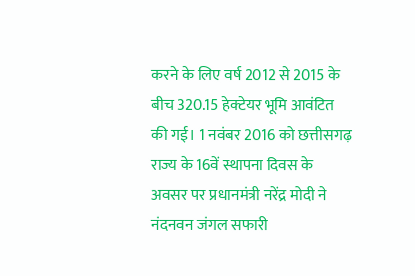करने के लिए वर्ष 2012 से 2015 के बीच 320.15 हेक्टेयर भूमि आवंटित की गई। 1 नवंबर 2016 को छत्तीसगढ़ राज्य के 16वें स्थापना दिवस के अवसर पर प्रधानमंत्री नरेंद्र मोदी ने नंदनवन जंगल सफारी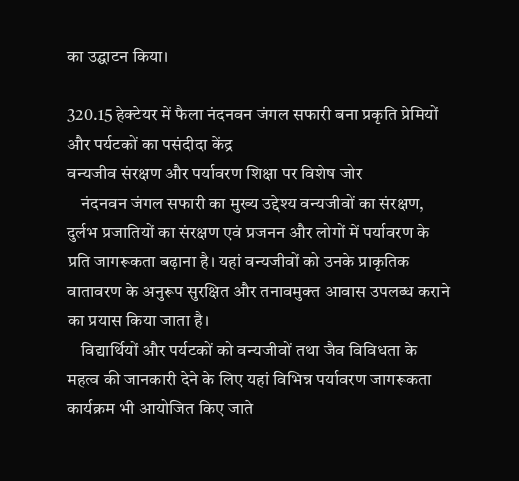का उद्घाटन किया।

320.15 हेक्टेयर में फैला नंदनवन जंगल सफारी बना प्रकृति प्रेमियों और पर्यटकों का पसंदीदा केंद्र
वन्यजीव संरक्षण और पर्यावरण शिक्षा पर विशेष जोर
    नंदनवन जंगल सफारी का मुख्य उद्देश्य वन्यजीवों का संरक्षण, दुर्लभ प्रजातियों का संरक्षण एवं प्रजनन और लोगों में पर्यावरण के प्रति जागरूकता बढ़ाना है। यहां वन्यजीवों को उनके प्राकृतिक वातावरण के अनुरूप सुरक्षित और तनावमुक्त आवास उपलब्ध कराने का प्रयास किया जाता है।
    विद्यार्थियों और पर्यटकों को वन्यजीवों तथा जैव विविधता के महत्व की जानकारी देने के लिए यहां विभिन्न पर्यावरण जागरूकता कार्यक्रम भी आयोजित किए जाते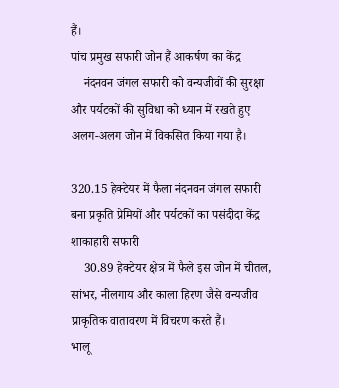हैं।
पांच प्रमुख सफारी जोन हैं आकर्षण का केंद्र
    नंदनवन जंगल सफारी को वन्यजीवों की सुरक्षा और पर्यटकों की सुविधा को ध्यान में रखते हुए अलग-अलग जोन में विकसित किया गया है।

320.15 हेक्टेयर में फैला नंदनवन जंगल सफारी बना प्रकृति प्रेमियों और पर्यटकों का पसंदीदा केंद्र
शाकाहारी सफारी
    30.89 हेक्टेयर क्षेत्र में फैले इस जोन में चीतल, सांभर, नीलगाय और काला हिरण जैसे वन्यजीव प्राकृतिक वातावरण में विचरण करते हैं।
भालू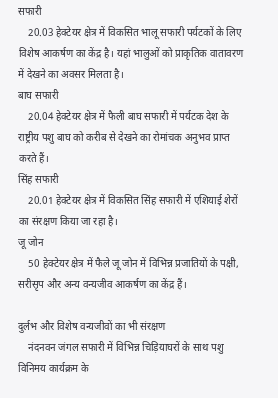सफारी
    20.03 हेक्टेयर क्षेत्र में विकसित भालू सफारी पर्यटकों के लिए विशेष आकर्षण का केंद्र है। यहां भालुओं को प्राकृतिक वातावरण में देखने का अवसर मिलता है।
बाघ सफारी
    20.04 हेक्टेयर क्षेत्र में फैली बाघ सफारी में पर्यटक देश के राष्ट्रीय पशु बाघ को करीब से देखने का रोमांचक अनुभव प्राप्त करते हैं।
सिंह सफारी
    20.01 हेक्टेयर क्षेत्र में विकसित सिंह सफारी में एशियाई शेरों का संरक्षण किया जा रहा है।
जू जोन
    50 हेक्टेयर क्षेत्र में फैले जू जोन में विभिन्न प्रजातियों के पक्षी, सरीसृप और अन्य वन्यजीव आकर्षण का केंद्र हैं।

दुर्लभ और विशेष वन्यजीवों का भी संरक्षण
    नंदनवन जंगल सफारी में विभिन्न चिड़ियाघरों के साथ पशु विनिमय कार्यक्रम के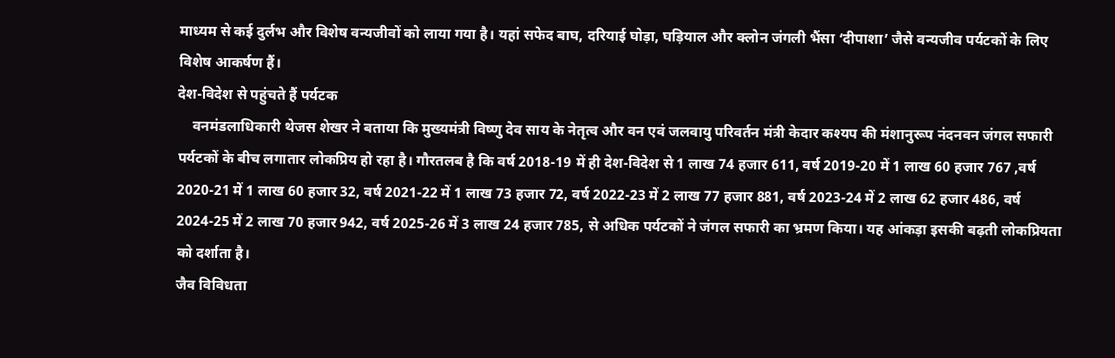माध्यम से कई दुर्लभ और विशेष वन्यजीवों को लाया गया है। यहां सफेद बाघ, दरियाई घोड़ा, घड़ियाल और क्लोन जंगली भैंसा ‘दीपाशा’ जैसे वन्यजीव पर्यटकों के लिए विशेष आकर्षण हैं।
देश-विदेश से पहुंचते हैं पर्यटक
    वनमंडलाधिकारी थेजस शेखर ने बताया कि मुख्यमंत्री विष्णु देव साय के नेतृत्व और वन एवं जलवायु परिवर्तन मंत्री केदार कश्यप की मंशानुरूप नंदनवन जंगल सफारी पर्यटकों के बीच लगातार लोकप्रिय हो रहा है। गौरतलब है कि वर्ष 2018-19 में ही देश-विदेश से 1 लाख 74 हजार 611, वर्ष 2019-20 में 1 लाख 60 हजार 767 ,वर्ष 2020-21 में 1 लाख 60 हजार 32, वर्ष 2021-22 में 1 लाख 73 हजार 72, वर्ष 2022-23 में 2 लाख 77 हजार 881, वर्ष 2023-24 में 2 लाख 62 हजार 486, वर्ष 2024-25 में 2 लाख 70 हजार 942, वर्ष 2025-26 में 3 लाख 24 हजार 785, से अधिक पर्यटकों ने जंगल सफारी का भ्रमण किया। यह आंकड़ा इसकी बढ़ती लोकप्रियता को दर्शाता है।
जैव विविधता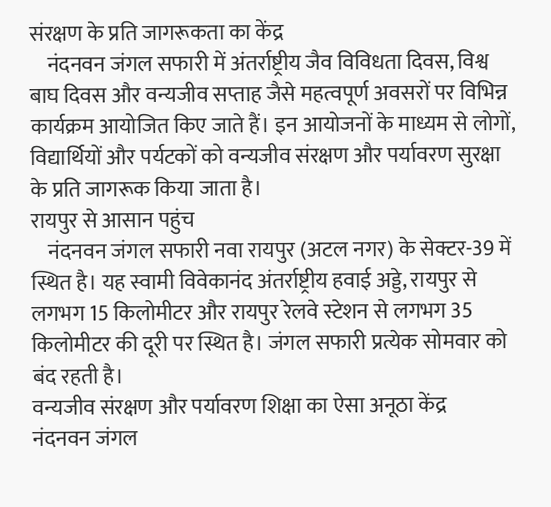संरक्षण के प्रति जागरूकता का केंद्र
    नंदनवन जंगल सफारी में अंतर्राष्ट्रीय जैव विविधता दिवस, विश्व बाघ दिवस और वन्यजीव सप्ताह जैसे महत्वपूर्ण अवसरों पर विभिन्न कार्यक्रम आयोजित किए जाते हैं। इन आयोजनों के माध्यम से लोगों, विद्यार्थियों और पर्यटकों को वन्यजीव संरक्षण और पर्यावरण सुरक्षा के प्रति जागरूक किया जाता है।
रायपुर से आसान पहुंच
    नंदनवन जंगल सफारी नवा रायपुर (अटल नगर) के सेक्टर-39 में स्थित है। यह स्वामी विवेकानंद अंतर्राष्ट्रीय हवाई अड्डे, रायपुर से लगभग 15 किलोमीटर और रायपुर रेलवे स्टेशन से लगभग 35 किलोमीटर की दूरी पर स्थित है। जंगल सफारी प्रत्येक सोमवार को बंद रहती है।
वन्यजीव संरक्षण और पर्यावरण शिक्षा का ऐसा अनूठा केंद्र
नंदनवन जंगल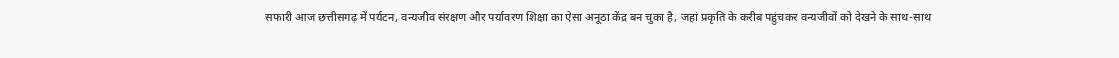सफारी आज छत्तीसगढ़ में पर्यटन, वन्यजीव संरक्षण और पर्यावरण शिक्षा का ऐसा अनूठा केंद्र बन चुका है, जहां प्रकृति के करीब पहुंचकर वन्यजीवों को देखने के साथ-साथ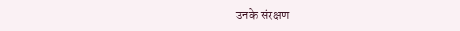उनके संरक्षण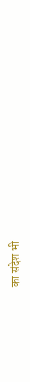का संदेश भी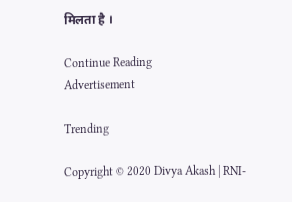मिलता है ।

Continue Reading
Advertisement

Trending

Copyright © 2020 Divya Akash | RNI-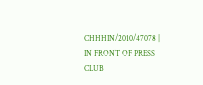CHHHIN/2010/47078 | IN FRONT OF PRESS CLUB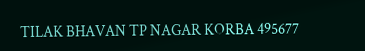TILAK BHAVAN TP NAGAR KORBA 495677